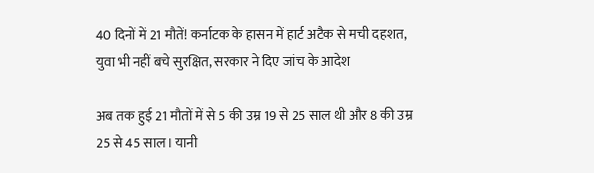40 दिनों में 21 मौतें! कर्नाटक के हासन में हार्ट अटैक से मची दहशत, युवा भी नहीं बचे सुरक्षित, सरकार ने दिए जांच के आदेश

अब तक हुई 21 मौतों में से 5 की उम्र 19 से 25 साल थी और 8 की उम्र 25 से 45 साल। यानी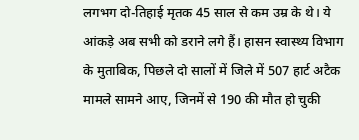लगभग दो-तिहाई मृतक 45 साल से कम उम्र के थे। ये आंकड़े अब सभी को डराने लगे हैं। हासन स्वास्थ्य विभाग के मुताबिक, पिछले दो सालों में जिले में 507 हार्ट अटैक मामले सामने आए, जिनमें से 190 की मौत हो चुकी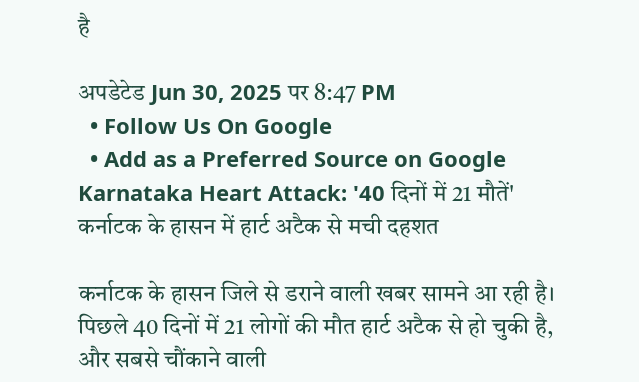है

अपडेटेड Jun 30, 2025 पर 8:47 PM
  • Follow Us On Google
  • Add as a Preferred Source on Google
Karnataka Heart Attack: '40 दिनों में 21 मौतें' कर्नाटक के हासन में हार्ट अटैक से मची दहशत

कर्नाटक के हासन जिले से डराने वाली खबर सामने आ रही है। पिछले 40 दिनों में 21 लोगों की मौत हार्ट अटैक से हो चुकी है, और सबसे चौंकाने वाली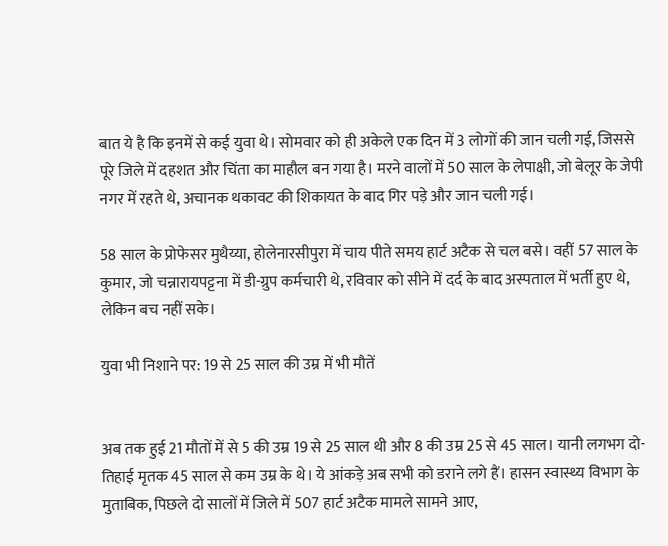बात ये है कि इनमें से कई युवा थे। सोमवार को ही अकेले एक दिन में 3 लोगों की जान चली गई, जिससे पूरे जिले में दहशत और चिंता का माहौल बन गया है। मरने वालों में 50 साल के लेपाक्षी, जो बेलूर के जेपी नगर में रहते थे, अचानक थकावट की शिकायत के बाद गिर पड़े और जान चली गई।

58 साल के प्रोफेसर मुथैय्या, होलेनारसीपुरा में चाय पीते समय हार्ट अटैक से चल बसे। वहीं 57 साल के कुमार, जो चन्नारायपट्टना में डी-ग्रुप कर्मचारी थे, रविवार को सीने में दर्द के बाद अस्पताल में भर्ती हुए थे, लेकिन बच नहीं सके।

युवा भी निशाने पर: 19 से 25 साल की उम्र में भी मौतें


अब तक हुई 21 मौतों में से 5 की उम्र 19 से 25 साल थी और 8 की उम्र 25 से 45 साल। यानी लगभग दो-तिहाई मृतक 45 साल से कम उम्र के थे। ये आंकड़े अब सभी को डराने लगे हैं। हासन स्वास्थ्य विभाग के मुताबिक, पिछले दो सालों में जिले में 507 हार्ट अटैक मामले सामने आए,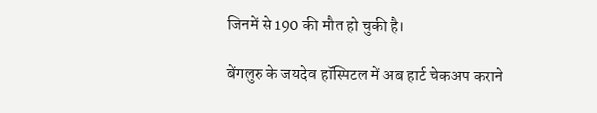जिनमें से 190 की मौत हो चुकी है।

बेंगलुरु के जयदेव हॉस्पिटल में अब हार्ट चेकअप कराने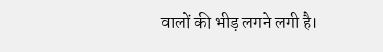वालों की भीड़ लगने लगी है।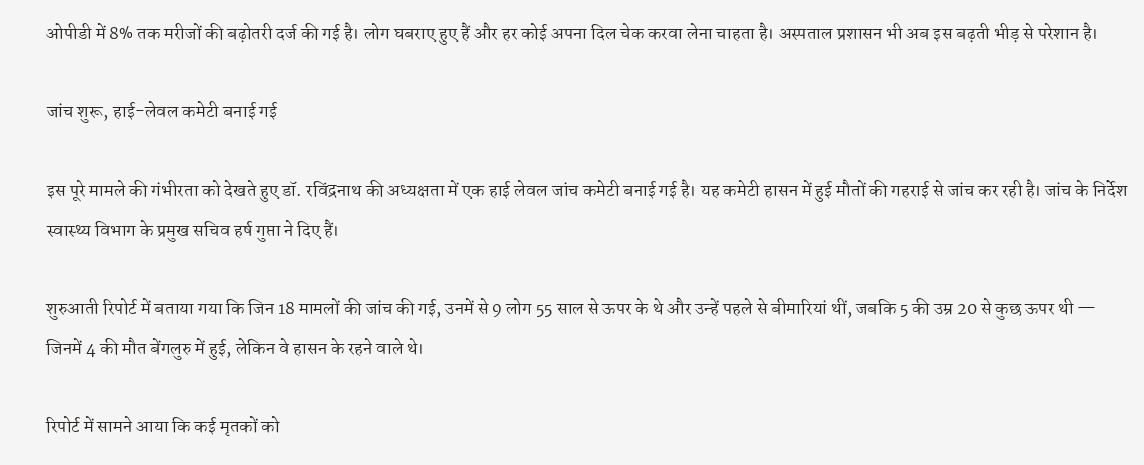ओपीडी में 8% तक मरीजों की बढ़ोतरी दर्ज की गई है। लोग घबराए हुए हैं और हर कोई अपना दिल चेक करवा लेना चाहता है। अस्पताल प्रशासन भी अब इस बढ़ती भीड़ से परेशान है।

जांच शुरू, हाई-लेवल कमेटी बनाई गई

इस पूरे मामले की गंभीरता को देखते हुए डॉ. रविंद्रनाथ की अध्यक्षता में एक हाई लेवल जांच कमेटी बनाई गई है। यह कमेटी हासन में हुई मौतों की गहराई से जांच कर रही है। जांच के निर्देश स्वास्थ्य विभाग के प्रमुख सचिव हर्ष गुप्ता ने दिए हैं।

शुरुआती रिपोर्ट में बताया गया कि जिन 18 मामलों की जांच की गई, उनमें से 9 लोग 55 साल से ऊपर के थे और उन्हें पहले से बीमारियां थीं, जबकि 5 की उम्र 20 से कुछ ऊपर थी — जिनमें 4 की मौत बेंगलुरु में हुई, लेकिन वे हासन के रहने वाले थे।

रिपोर्ट में सामने आया कि कई मृतकों को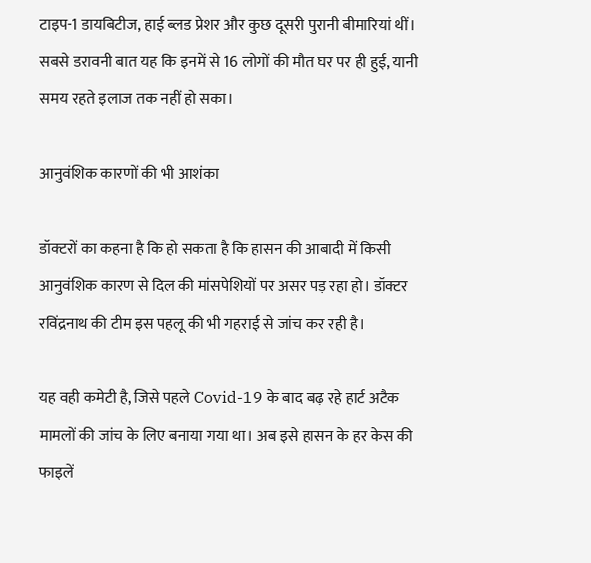टाइप-1 डायबिटीज, हाई ब्लड प्रेशर और कुछ दूसरी पुरानी बीमारियां थीं। सबसे डरावनी बात यह कि इनमें से 16 लोगों की मौत घर पर ही हुई, यानी समय रहते इलाज तक नहीं हो सका।

आनुवंशिक कारणों की भी आशंका

डॉक्टरों का कहना है कि हो सकता है कि हासन की आबादी में किसी आनुवंशिक कारण से दिल की मांसपेशियों पर असर पड़ रहा हो। डॉक्टर रविंद्रनाथ की टीम इस पहलू की भी गहराई से जांच कर रही है।

यह वही कमेटी है, जिसे पहले Covid-19 के बाद बढ़ रहे हार्ट अटैक मामलों की जांच के लिए बनाया गया था। अब इसे हासन के हर केस की फाइलें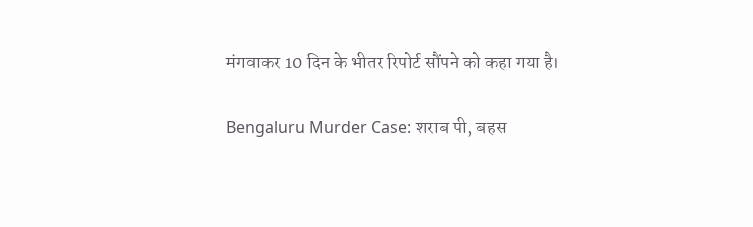मंगवाकर 10 दिन के भीतर रिपोर्ट सौंपने को कहा गया है।

Bengaluru Murder Case: शराब पी, बहस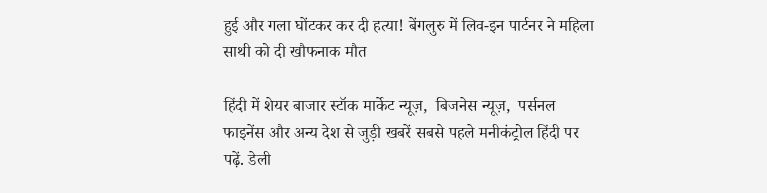हुई और गला घोंटकर कर दी हत्या! बेंगलुरु में लिव-इन पार्टनर ने महिला साथी को दी खौफनाक मौत

हिंदी में शेयर बाजार स्टॉक मार्केट न्यूज़,  बिजनेस न्यूज़,  पर्सनल फाइनेंस और अन्य देश से जुड़ी खबरें सबसे पहले मनीकंट्रोल हिंदी पर पढ़ें. डेली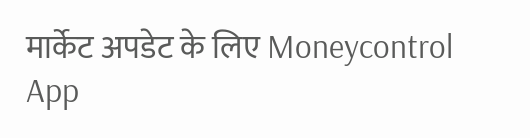मार्केट अपडेट के लिए Moneycontrol App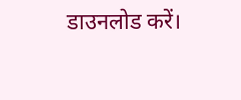डाउनलोड करें।